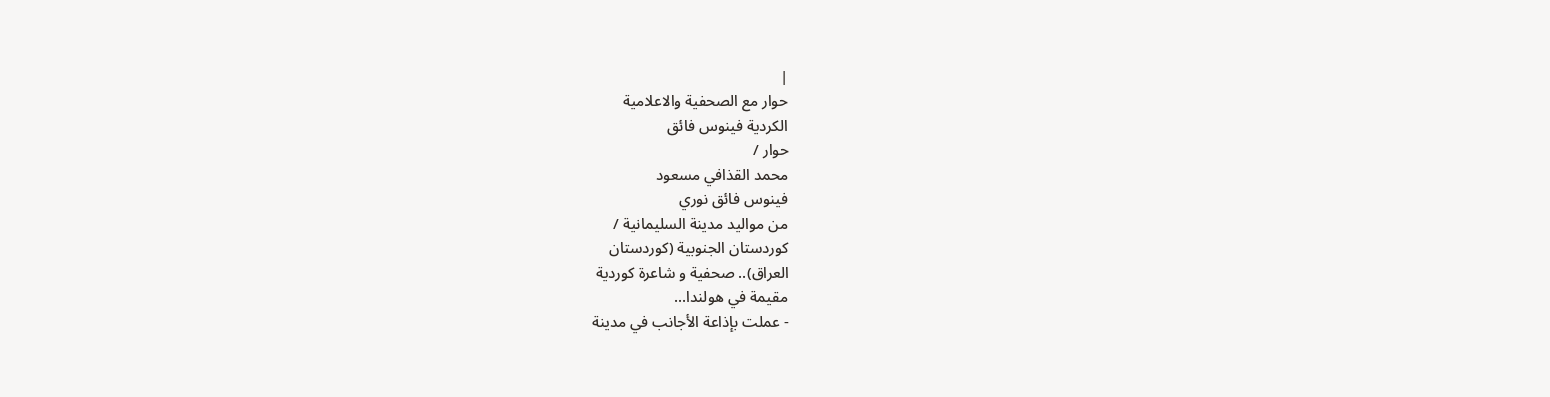|
حوار مع الصحفية والاعلامية
الكردية فينوس فائق
حوار /
محمد القذافي مسعود
فينوس فائق نوري
من مواليد مدينة السليمانية /
كوردستان الجنوبية (كوردستان
العراق).. صحفية و شاعرة كوردية
مقيمة في هولندا...
- عملت بإذاعة الأجانب في مدينة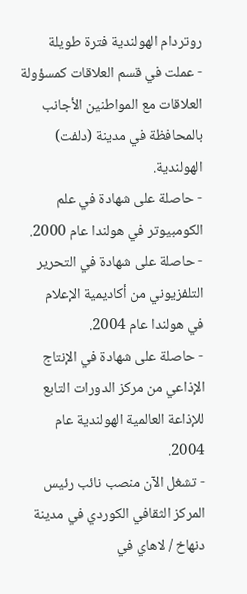روتردام الهولندية فترة طويلة
- عملت في قسم العلاقات كمسؤولة
العلاقات مع المواطنين الأجانب
بالمحافظة في مدينة (دلفت)
الهولندية.
- حاصلة على شهادة في علم
الكومبيوتر في هولندا عام 2000.
- حاصلة على شهادة في التحرير
التلفزيوني من أكاديمية الإعلام
في هولندا عام 2004.
- حاصلة على شهادة في الإنتاج
الإذاعي من مركز الدورات التابع
للإذاعة العالمية الهولندية عام
2004.
- تشغل الآن منصب نائب رئيس
المركز الثقافي الكوردي في مدينة
دنهاخ / لاهاي في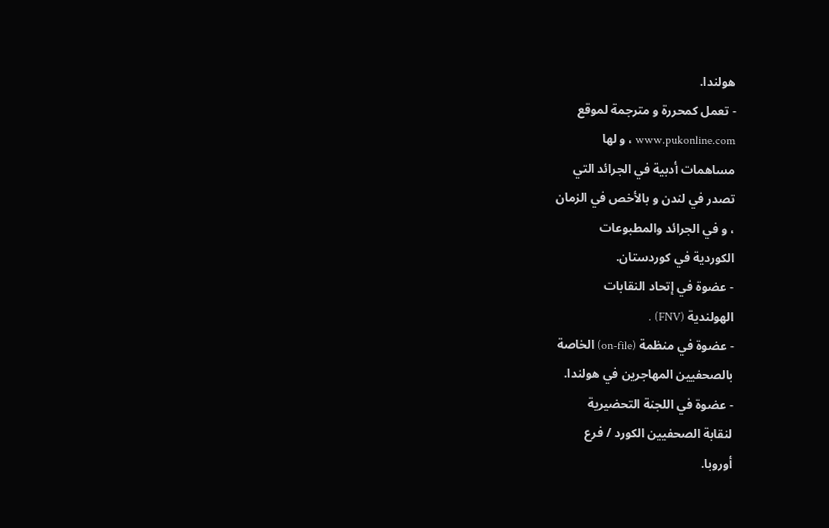هولندا.
- تعمل كمحررة و مترجمة لموقع
www.pukonline.com ، و لها
مساهمات أدبية في الجرائد التي
تصدر في لندن و بالأخص في الزمان
، و في الجرائد والمطبوعات
الكوردية في كوردستان.
- عضوة في إتحاد النقابات
الهولندية (FNV) .
- عضوة في منظمة (on-file) الخاصة
بالصحفيين المهاجرين في هولندا.
- عضوة في اللجنة التحضيرية
لنقابة الصحفيين الكورد / فرع
أوروبا.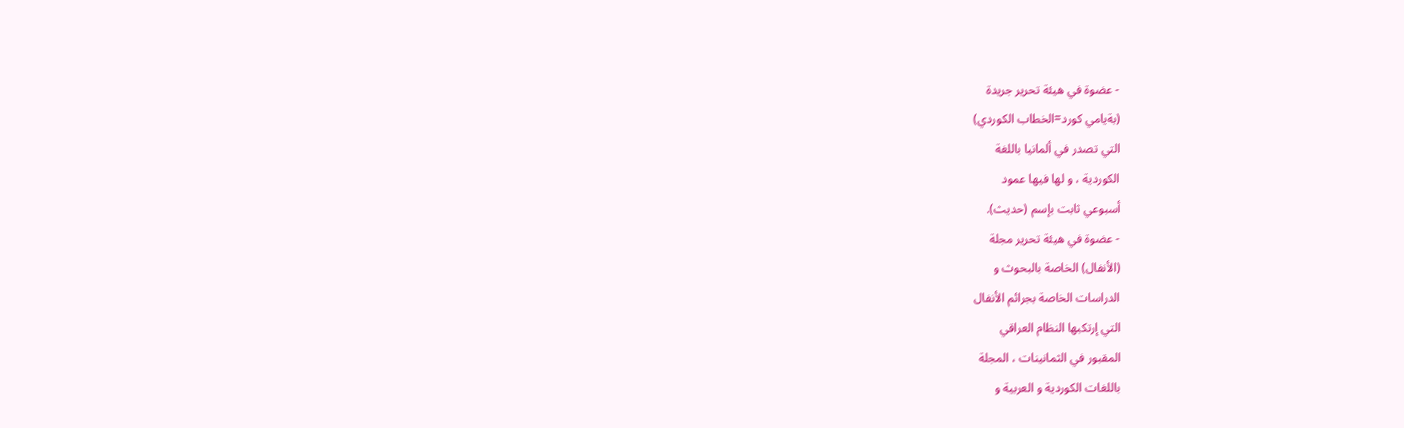- عضوة في هيئة تحرير جريدة
(بةيامي كورد=الخطاب الكوردي)
التي تصدر في ألمانيا باللغة
الكوردية ، و لها فيها عمود
أسبوعي ثابت بإسم (حديث).
- عضوة في هيئة تحرير مجلة
(الأنفال) الخاصة بالبحوث و
الدراسات الخاصة بجرائم الأنفال
التي إرتكبها النظام العراقي
المقبور في الثمانينات ، المجلة
باللغات الكوردية و العربية و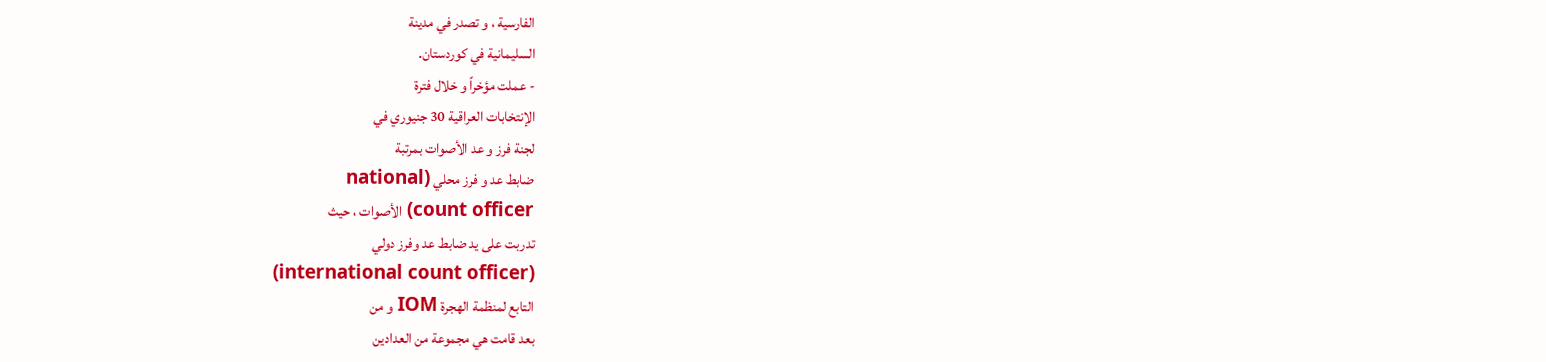الفارسية ، و تصدر في مدينة
السليمانية في كوردستان.
- عملت مؤخراً و خلال فترة
الإنتخابات العراقية 30 جنيوري في
لجنة فرز و عد الأصوات بمرتبة
ضابط عد و فرز محلي (national
count officer) الأصوات ، حيث
تدربت على يد ضابط عد وفرز دولي
(international count officer)
التابع لمنظمة الهجرة IOM و من
بعد قامت هي مجموعة من العدادين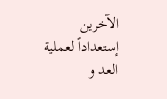الآخرين إستعداداً لعملية العد و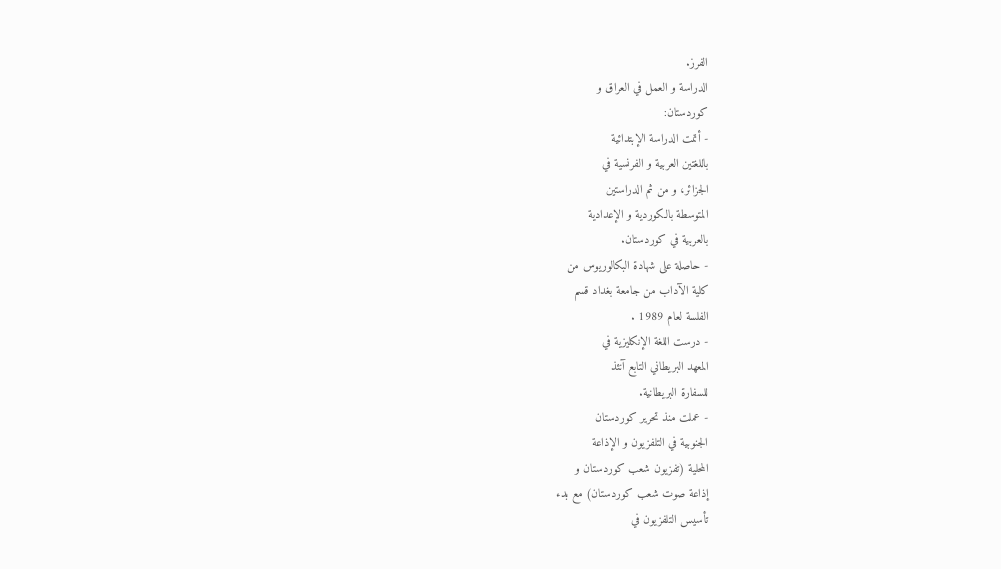الفرز.
الدراسة و العمل في العراق و
كوردستان:
- أتمت الدراسة الإبتدائية
باللغتين العربية و الفرنسية في
الجزائر، و من ثم الدراستين
المتوسطة بالكوردية و الإعدادية
بالعربية في كوردستان.
- حاصلة على شهادة البكالوريوس من
كلية الآداب من جامعة بغداد قسم
الفلسة لعام 1989 .
- درست اللغة الإنكليزية في
المعهد البريطاني التابع آنئذ
للسفارة البريطانية.
- عملت منذ تحرير كوردستان
الجنوبية في التلفزيون و الإذاعة
المحلية (تفزيون شعب كوردستان و
إذاعة صوت شعب كوردستان) مع بدء
تأسيس التلفزيون في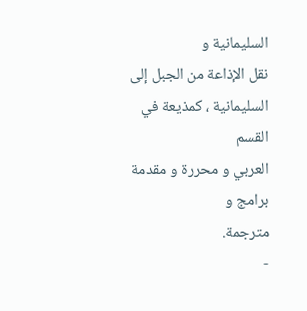السليمانية و
نقل الإذاعة من الجبل إلى
السليمانية ، كمذيعة في القسم
العربي و محررة و مقدمة برامج و
مترجمة.
-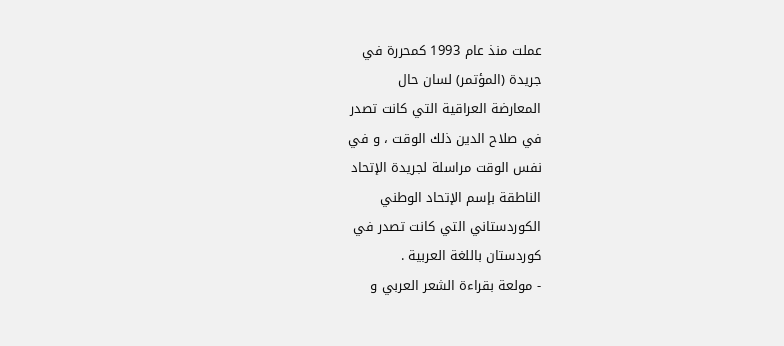عملت منذ عام 1993 كمحررة في
جريدة (المؤتمر) لسان حال
المعارضة العراقية التي كانت تصدر
في صلاح الدين ذلك الوقت ، و في
نفس الوقت مراسلة لجريدة الإتحاد
الناطقة بإسم الإتحاد الوطني
الكوردستاني التي كانت تصدر في
كوردستان باللغة العربية .
- مولعة بقراءة الشعر العربي و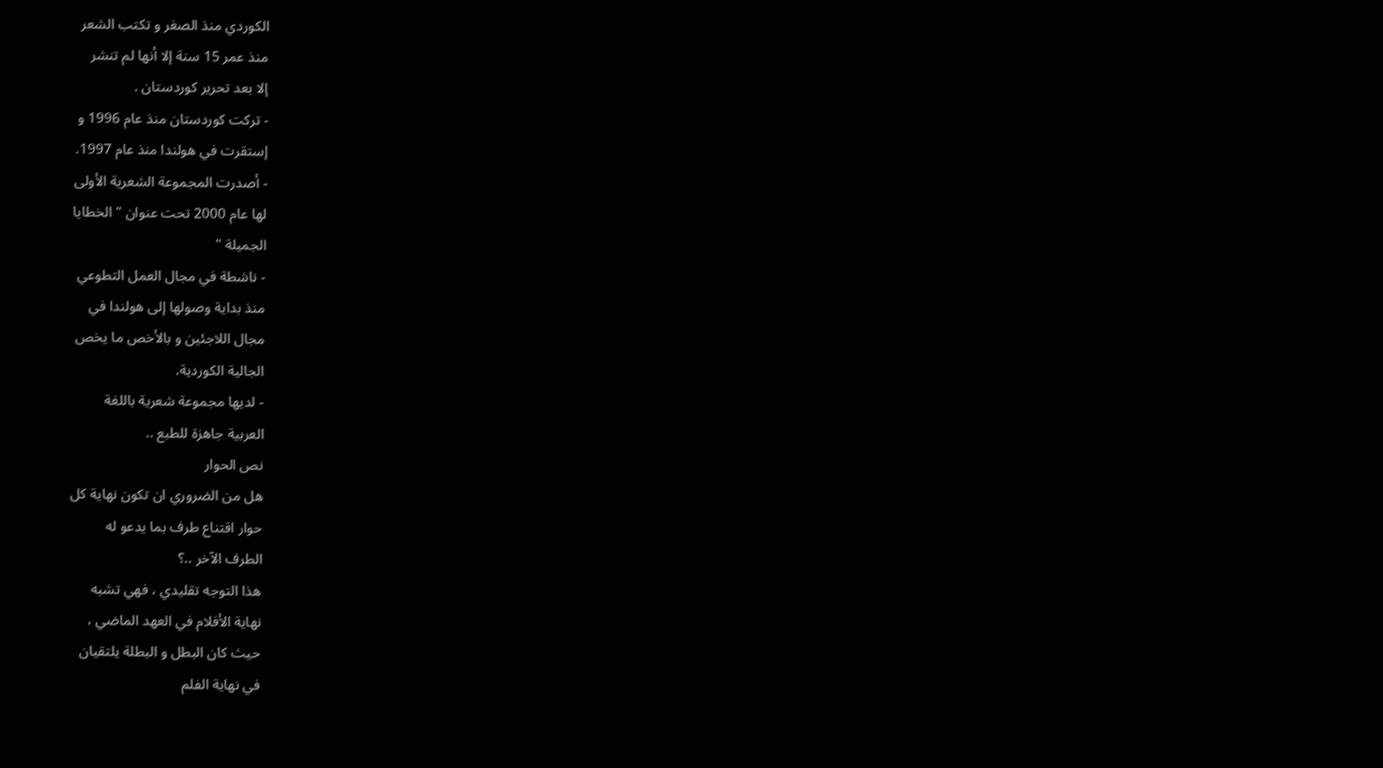الكوردي منذ الصغر و تكتب الشعر
منذ عمر 15 سنة إلا أنها لم تنشر
إلا بعد تحرير كوردستان .
- تركت كوردستان منذ عام 1996 و
إستقرت في هولندا منذ عام 1997.
- أصدرت المجموعة الشعرية الأولى
لها عام 2000 تحت عنوان " الخطايا
الجميلة "
- ناشطة في مجال العمل التطوعي
منذ بداية وصولها إلى هولندا في
مجال اللاجئين و بالأخص ما يخص
الجالية الكوردية.
- لديها مجموعة شعرية باللغة
العربية جاهزة للطبع ..
نص الحوار
هل من الضروري ان تكون نهاية كل
حوار اقتناع طرف بما يدعو له
الطرف الآخر ..؟
هذا التوجه تقليدي ، فهي تشبه
نهاية الأفلام في العهد الماضي ،
حيث كان البطل و البطلة يلتقيان
في نهاية الفلم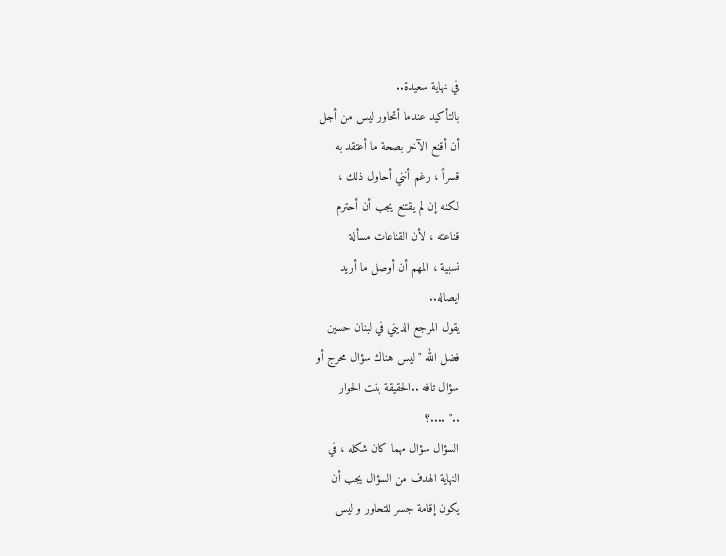في نهاية سعيدة..
بالتأكيد عندما أتحاور ليس من أجل
أن أقنع الآخر بصحة ما أعتقد به
قسراً ، رغم أنني أحاول ذلك ،
لكنه إن لم يقتنع يجب أن أحترم
قناعته ، لأن القناعات مسألة
نسبية ، المهم أن أوصل ما أريد
ايصاله..
يقول المرجع الديني في لبنان حسين
فضل الله " ليس هناك سؤال محرج أو
سؤال تافه ..الحقيقة بنت الحوار
.." ....؟
السؤال سؤال مهما كان شكله ، في
النهاية الهدف من السؤال يجب أن
يكون إقامة جسر للتحاور و ليس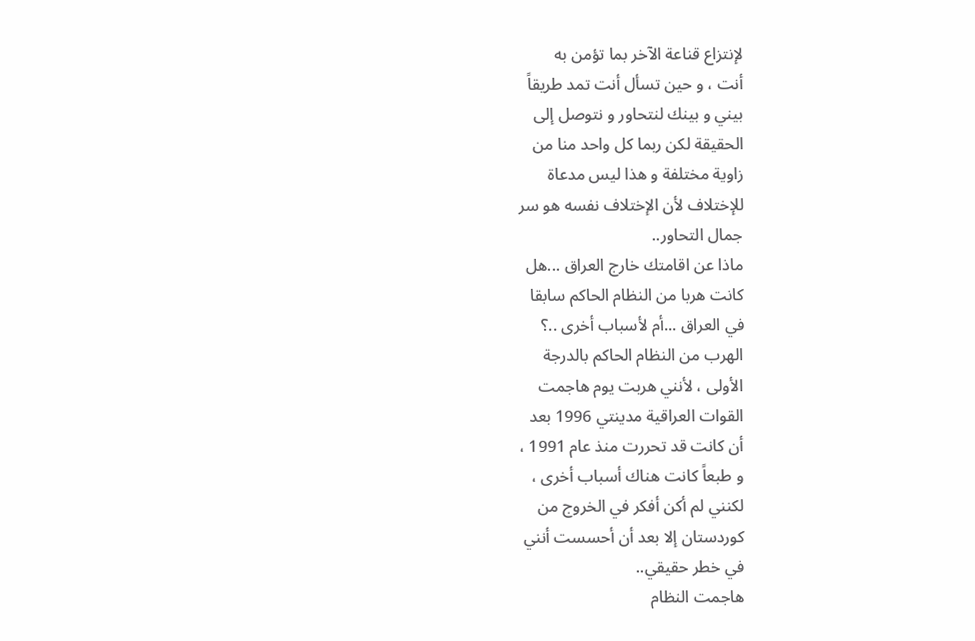لإنتزاع قناعة الآخر بما تؤمن به
أنت ، و حين تسأل أنت تمد طريقاً
بيني و بينك لنتحاور و نتوصل إلى
الحقيقة لكن ربما كل واحد منا من
زاوية مختلفة و هذا ليس مدعاة
للإختلاف لأن الإختلاف نفسه هو سر
جمال التحاور..
ماذا عن اقامتك خارج العراق ...هل
كانت هربا من النظام الحاكم سابقا
في العراق ...أم لأسباب أخرى ..؟
الهرب من النظام الحاكم بالدرجة
الأولى ، لأنني هربت يوم هاجمت
القوات العراقية مدينتي 1996 بعد
أن كانت قد تحررت منذ عام 1991 ،
و طبعاً كانت هناك أسباب أخرى ،
لكنني لم أكن أفكر في الخروج من
كوردستان إلا بعد أن أحسست أنني
في خطر حقيقي..
هاجمت النظام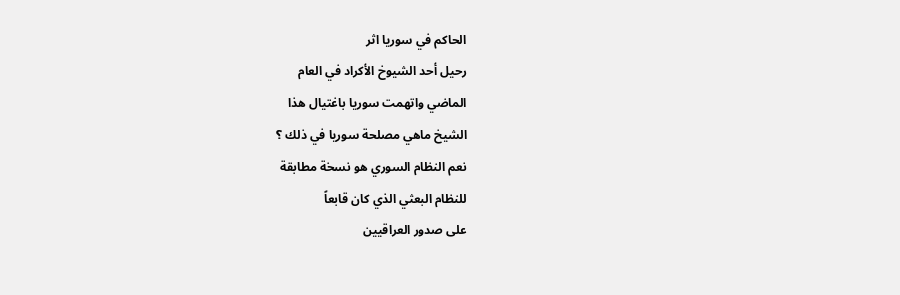الحاكم في سوريا اثر
رحيل أحد الشيوخ الأكراد في العام
الماضي واتهمت سوريا باغتيال هذا
الشيخ ماهي مصلحة سوريا في ذلك ؟
نعم النظام السوري هو نسخة مطابقة
للنظام البعثي الذي كان قابعاً
على صدور العراقيين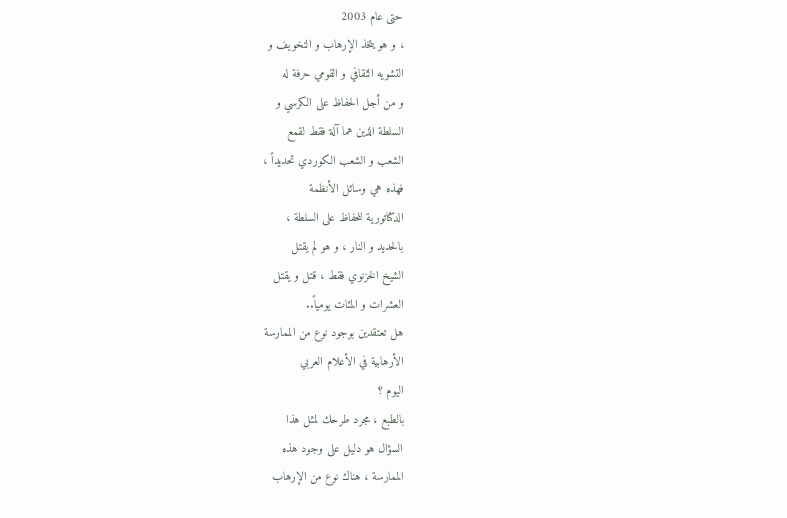حتى عام 2003
، و هو يتخذ الإرهاب و التخويف و
التشويه الثقافي و القومي حرفة له
و من أجل الحفاظ على الكرسي و
السلطة الذين هما آلة فقط لقمع
الشعب و الشعب الكوردي تحديداً ،
فهذه هي وسائل الأنظمة
الدكتاتورية للحفاظ على السلطة ،
بالحديد و النار ، و هو لم يقتل
الشيخ الخزنوي فقط ، قتل و يقتل
العشرات و المئات يومياً..
هل تعتقدين بوجود نوع من الممارسة
الأرهابية في الأعلام العربي
اليوم ؟
بالطبع ، مجرد طرحك لمثل هذا
السؤال هو دليل على وجود هذه
الممارسة ، هناك نوع من الإرهاب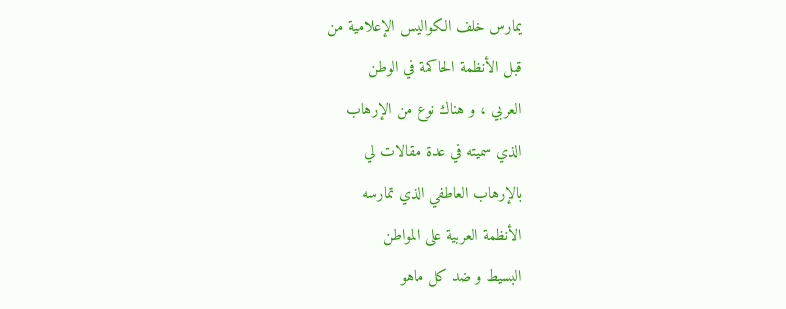يمارس خلف الكواليس الإعلامية من
قبل الأنظمة الحاكمة في الوطن
العربي ، و هناك نوع من الإرهاب
الذي سميته في عدة مقالات لي
بالإرهاب العاطفي الذي تمارسه
الأنظمة العربية على المواطن
البسيط و ضد كل ماهو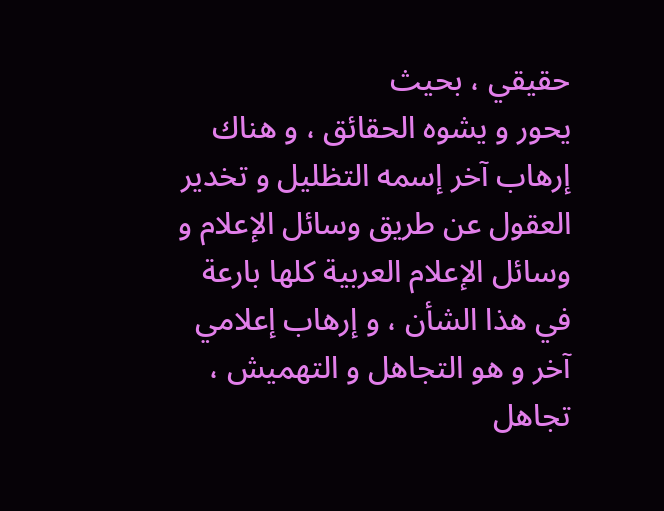حقيقي ، بحيث
يحور و يشوه الحقائق ، و هناك
إرهاب آخر إسمه التظليل و تخدير
العقول عن طريق وسائل الإعلام و
وسائل الإعلام العربية كلها بارعة
في هذا الشأن ، و إرهاب إعلامي
آخر و هو التجاهل و التهميش ،
تجاهل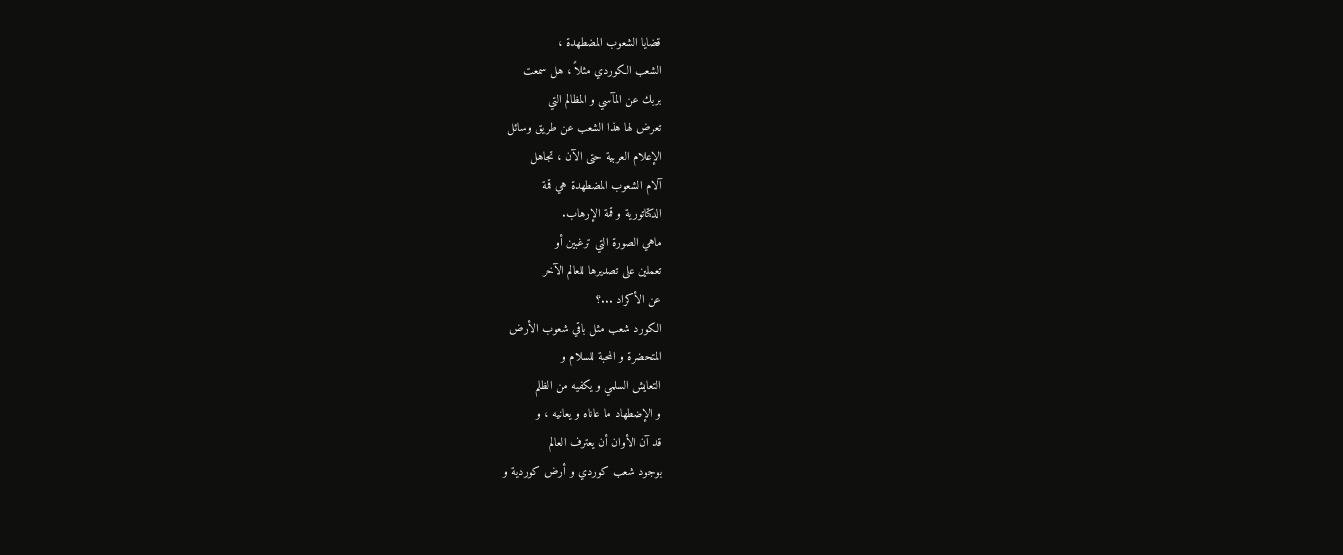قضايا الشعوب المضطهدة ،
الشعب الكوردي مثلاً ، هل سمعت
بربك عن المآسي و المظالم التي
تعرض لها هذا الشعب عن طريق وسائل
الإعلام العربية حتى الآن ، تجاهل
آلام الشعوب المضطهدة هي قمة
الدكتاتورية و قمة الإرهاب.
ماهي الصورة التي ترغبين أو
تعملين على تصديرها للعالم الآخر
عن الأكراد ...؟
الكورد شعب مثل باقي شعوب الأرض
المتحضرة و المحبة للسلام و
التعايش السلمي و يكفيه من الظلم
و الإضطهاد ما عاناه و يعانيه ، و
قد آن الأوان أن يعترف العالم
بوجود شعب كوردي و أرض كوردية و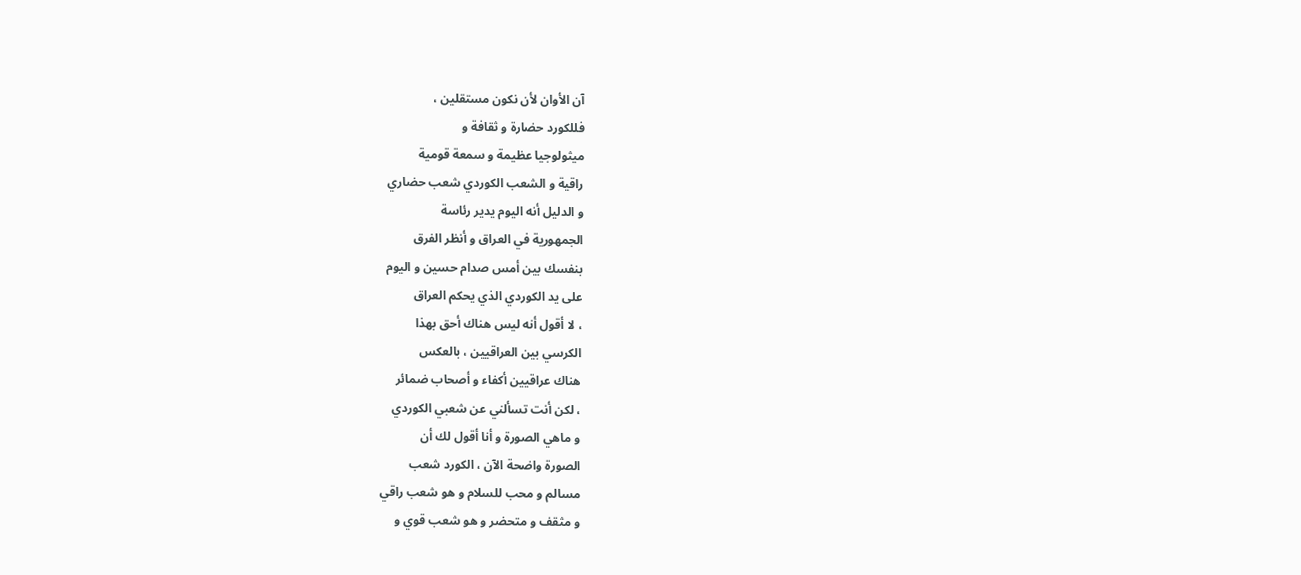آن الأوان لأن نكون مستقلين ،
فللكورد حضارة و ثقافة و
ميثولوجيا عظيمة و سمعة قومية
راقية و الشعب الكوردي شعب حضاري
و الدليل أنه اليوم يدير رئاسة
الجمهورية في العراق و أنظر الفرق
بنفسك بين أمس صدام حسين و اليوم
على يد الكوردي الذي يحكم العراق
، لا أقول أنه ليس هناك أحق بهذا
الكرسي بين العراقيين ، بالعكس
هناك عراقيين أكفاء و أصحاب ضمائر
، لكن أنت تسألني عن شعبي الكوردي
و ماهي الصورة و أنا أقول لك أن
الصورة واضحة الآن ، الكورد شعب
مسالم و محب للسلام و هو شعب راقي
و مثقف و متحضر و هو شعب قوي و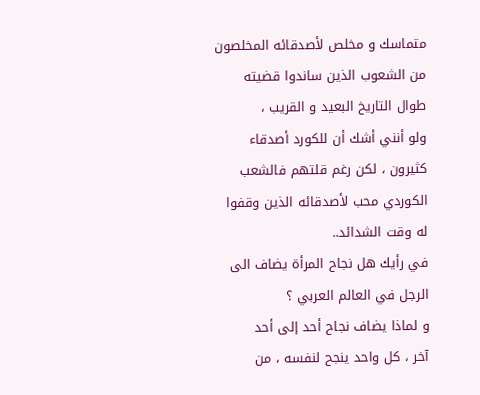متماسك و مخلص لأصدقائه المخلصون
من الشعوب الذين ساندوا قضيته
طوال التاريخ البعيد و القريب ،
ولو أنني أشك أن للكورد أصدقاء
كثيرون ، لكن رغم قلتهم فالشعب
الكوردي محب لأصدقائه الذين وقفوا
له وقت الشدائد..
في رأيك هل نجاح المرأة يضاف الى
الرجل في العالم العربي ؟
و لماذا يضاف نجاح أحد إلى أحد
آخر ، كل واحد ينجح لنفسه ، من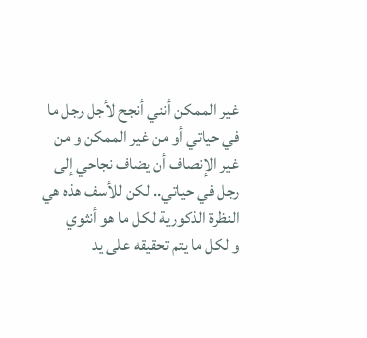غير الممكن أنني أنجح لأجل رجل ما
في حياتي أو من غير الممكن و من
غير الإنصاف أن يضاف نجاحي إلى
رجل في حياتي.. لكن للأسف هذه هي
النظرة الذكورية لكل ما هو أنثوي
و لكل ما يتم تحقيقه على يد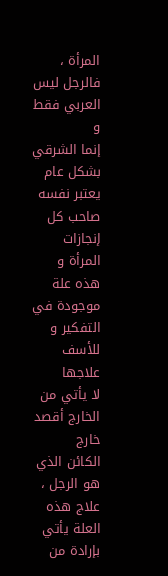المرأة ، فالرجل ليس العربي فقط و
إنما الشرقي بشكل عام يعتبر نفسه
صاحب كل إنجازات المرأة و هذه علة
موجودة في التفكير و للأسف علاجها
لا يأتي من الخارج أقصد خارج
الكائن الذي هو الرجل ، علاج هذه
العلة يأتي بإرادة من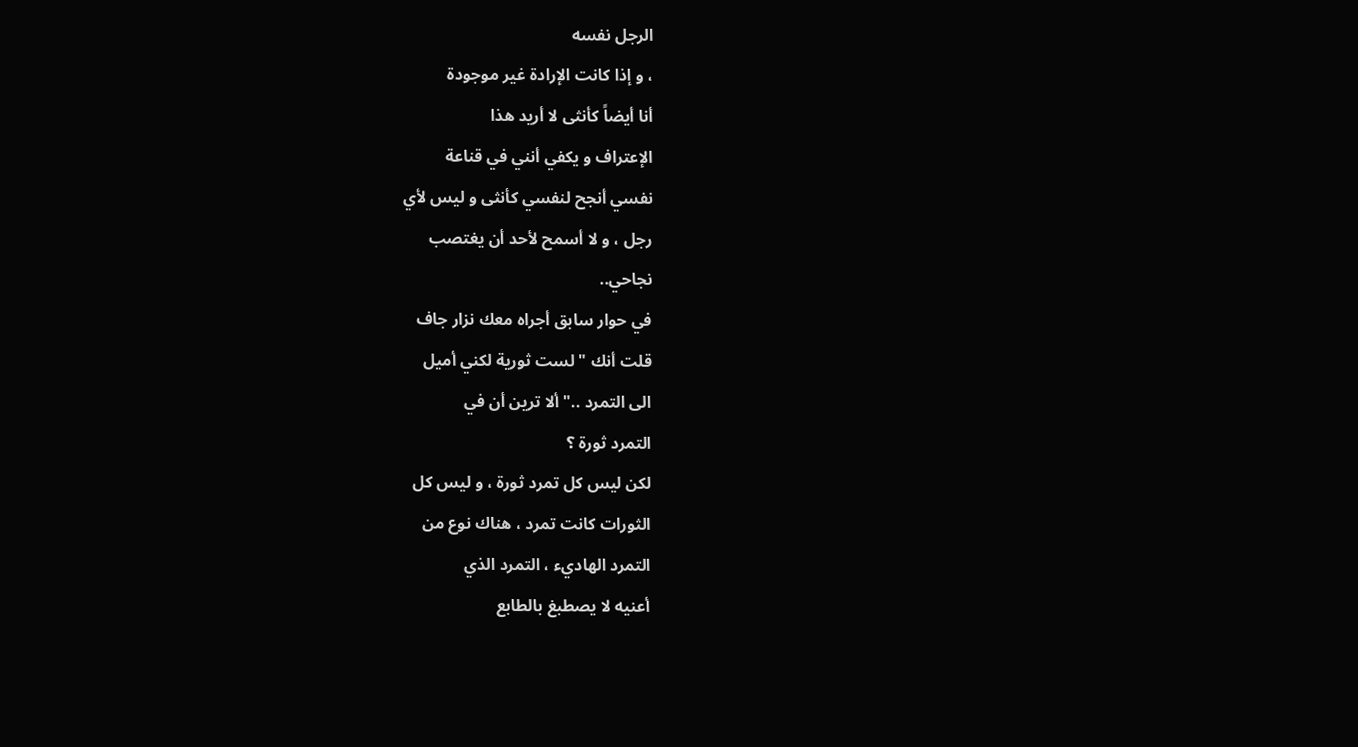الرجل نفسه
، و إذا كانت الإرادة غير موجودة
أنا أيضاً كأنثى لا أريد هذا
الإعتراف و يكفي أنني في قناعة
نفسي أنجح لنفسي كأنثى و ليس لأي
رجل ، و لا أسمح لأحد أن يغتصب
نجاحي..
في حوار سابق أجراه معك نزار جاف
قلت أنك " لست ثورية لكني أميل
الى التمرد .." ألا ترين أن في
التمرد ثورة ؟
لكن ليس كل تمرد ثورة ، و ليس كل
الثورات كانت تمرد ، هناك نوع من
التمرد الهاديء ، التمرد الذي
أعنيه لا يصطبغ بالطابع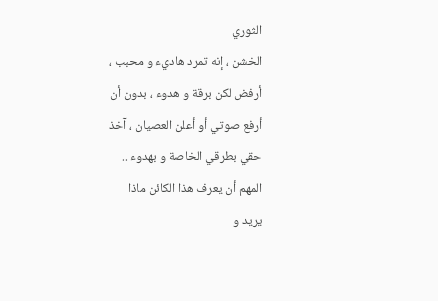الثوري
الخشن ، إنه تمرد هاديء و محبب ،
أرفض لكن برقة و هدوء ، بدون أن
أرفع صوتي أو أعلن العصيان ، آخذ
حقي بطرقي الخاصة و بهدوء ..
المهم أن يعرف هذا الكائن ماذا
يريد و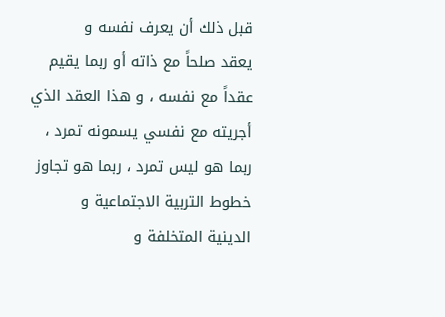قبل ذلك أن يعرف نفسه و
يعقد صلحاً مع ذاته أو ربما يقيم
عقداً مع نفسه ، و هذا العقد الذي
أجريته مع نفسي يسمونه تمرد ،
ربما هو ليس تمرد ، ربما هو تجاوز
خطوط التربية الاجتماعية و
الدينية المتخلفة و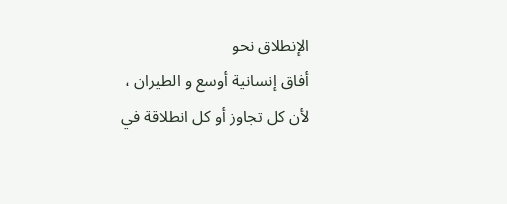الإنطلاق نحو
أفاق إنسانية أوسع و الطيران ،
لأن كل تجاوز أو كل انطلاقة في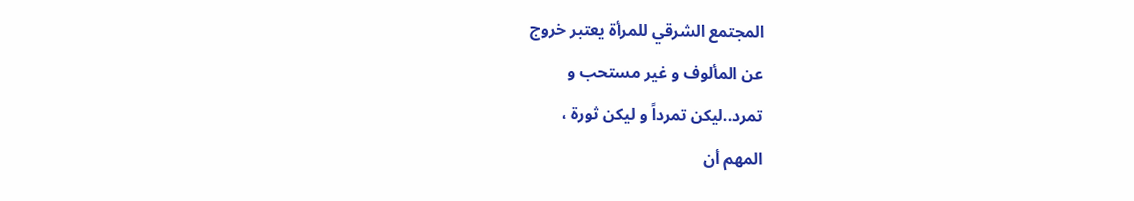المجتمع الشرقي للمرأة يعتبر خروج
عن المألوف و غير مستحب و
تمرد..ليكن تمرداً و ليكن ثورة ،
المهم أن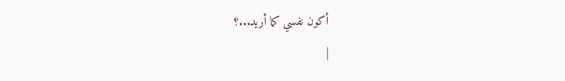أكون نفسي كما أريد...؟
|